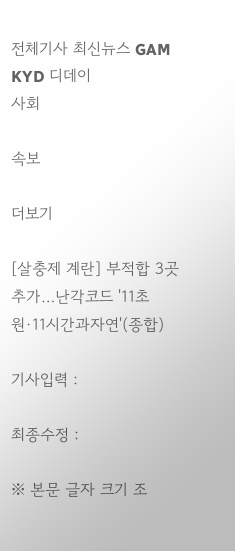전체기사 최신뉴스 GAM
KYD 디데이
사회

속보

더보기

[살충제 계란] 부적합 3곳 추가…난각코드 '11초원·11시간과자연'(종합)

기사입력 :

최종수정 :

※ 본문 글자 크기 조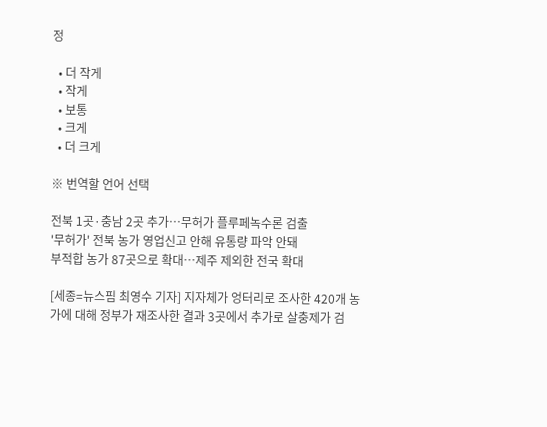정

  • 더 작게
  • 작게
  • 보통
  • 크게
  • 더 크게

※ 번역할 언어 선택

전북 1곳·충남 2곳 추가…무허가 플루페녹수론 검출
'무허가' 전북 농가 영업신고 안해 유통량 파악 안돼
부적합 농가 87곳으로 확대…제주 제외한 전국 확대

[세종=뉴스핌 최영수 기자] 지자체가 엉터리로 조사한 420개 농가에 대해 정부가 재조사한 결과 3곳에서 추가로 살충제가 검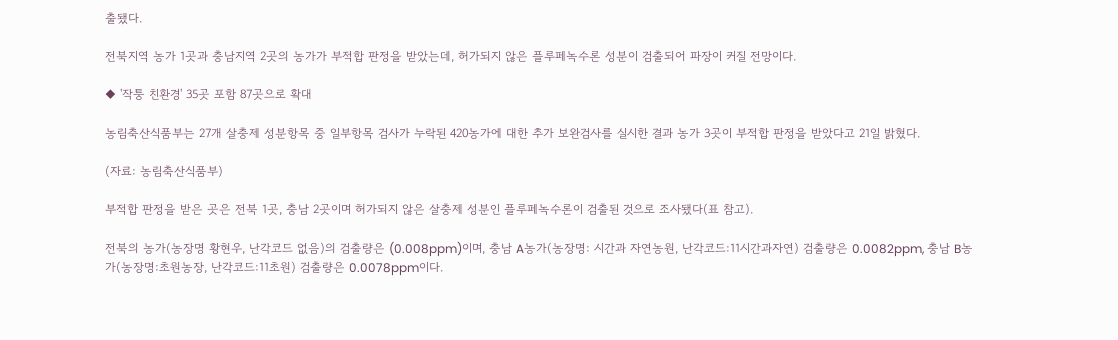출됐다.

전북지역 농가 1곳과 충남지역 2곳의 농가가 부적합 판정을 받았는데, 허가되지 않은 플루페녹수론 성분이 검출되어 파장이 커질 전망이다.

◆ '작퉁 친환경' 35곳 포함 87곳으로 확대

농림축산식품부는 27개 살충제 성분항목 중 일부항목 검사가 누락된 420농가에 대한 추가 보완검사를 실시한 결과 농가 3곳이 부적합 판정을 받았다고 21일 밝혔다.

(자료: 농림축산식품부)

부적합 판정을 받은 곳은 전북 1곳, 충남 2곳이며 허가되지 않은 살충제 성분인 플루페녹수론이 검출된 것으로 조사됐다(표 참고).

전북의 농가(농장명 황현우, 난각코드 없음)의 검출량은 (0.008ppm)이며, 충남 A농가(농장명: 시간과 자연농원, 난각코드:11시간과자연) 검출량은 0.0082ppm, 충남 B농가(농장명:초원농장, 난각코드:11초원) 검출량은 0.0078ppm이다.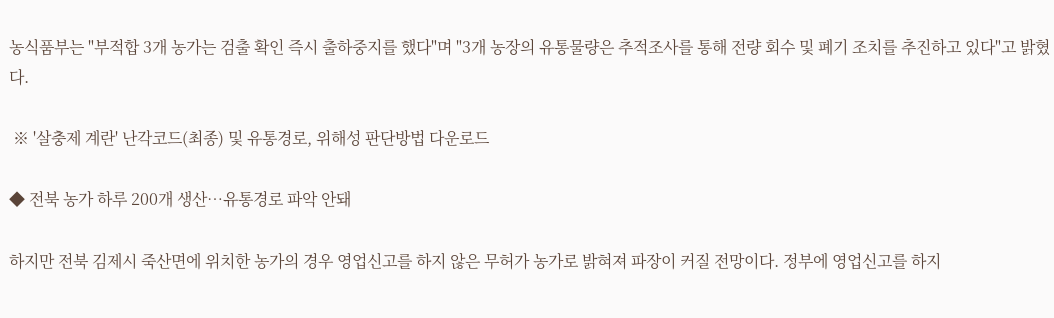농식품부는 "부적합 3개 농가는 검출 확인 즉시 출하중지를 했다"며 "3개 농장의 유통물량은 추적조사를 통해 전량 회수 및 폐기 조치를 추진하고 있다"고 밝혔다.

 ※ '살충제 계란' 난각코드(최종) 및 유통경로, 위해성 판단방법 다운로드

◆ 전북 농가 하루 200개 생산…유통경로 파악 안돼

하지만 전북 김제시 죽산면에 위치한 농가의 경우 영업신고를 하지 않은 무허가 농가로 밝혀져 파장이 커질 전망이다. 정부에 영업신고를 하지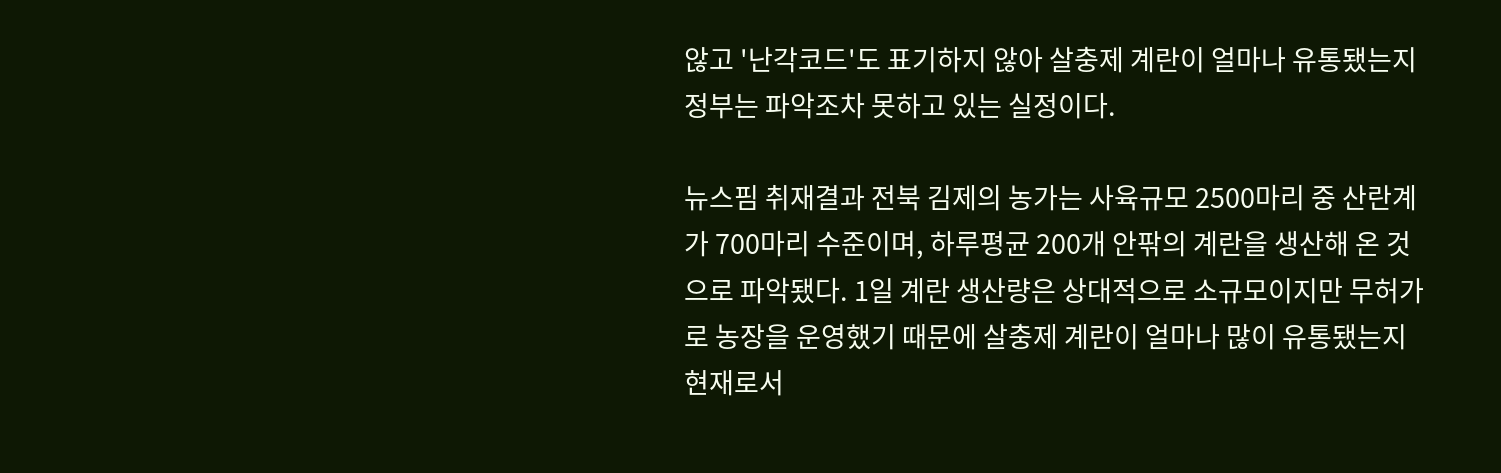않고 '난각코드'도 표기하지 않아 살충제 계란이 얼마나 유통됐는지 정부는 파악조차 못하고 있는 실정이다.

뉴스핌 취재결과 전북 김제의 농가는 사육규모 2500마리 중 산란계가 700마리 수준이며, 하루평균 200개 안팎의 계란을 생산해 온 것으로 파악됐다. 1일 계란 생산량은 상대적으로 소규모이지만 무허가로 농장을 운영했기 때문에 살충제 계란이 얼마나 많이 유통됐는지 현재로서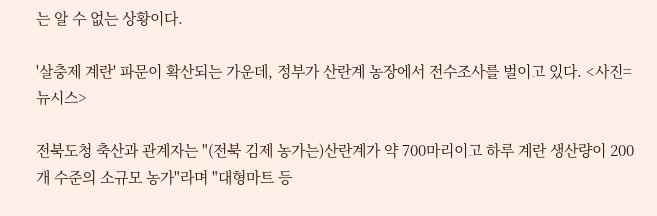는 알 수 없는 상황이다.

'살충제 계란' 파문이 확산되는 가운데, 정부가 산란계 농장에서 전수조사를 벌이고 있다. <사진=뉴시스>

전북도청 축산과 관계자는 "(전북 김제 농가는)산란계가 약 700마리이고 하루 계란 생산량이 200개 수준의 소규모 농가"라며 "대형마트 등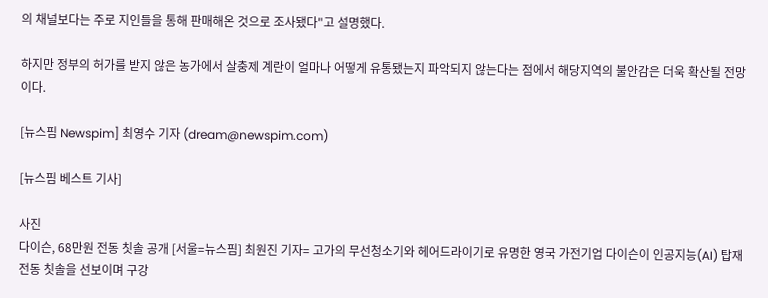의 채널보다는 주로 지인들을 통해 판매해온 것으로 조사됐다"고 설명했다.

하지만 정부의 허가를 받지 않은 농가에서 살충제 계란이 얼마나 어떻게 유통됐는지 파악되지 않는다는 점에서 해당지역의 불안감은 더욱 확산될 전망이다.

[뉴스핌 Newspim] 최영수 기자 (dream@newspim.com)

[뉴스핌 베스트 기사]

사진
다이슨, 68만원 전동 칫솔 공개 [서울=뉴스핌] 최원진 기자= 고가의 무선청소기와 헤어드라이기로 유명한 영국 가전기업 다이슨이 인공지능(AI) 탑재 전동 칫솔을 선보이며 구강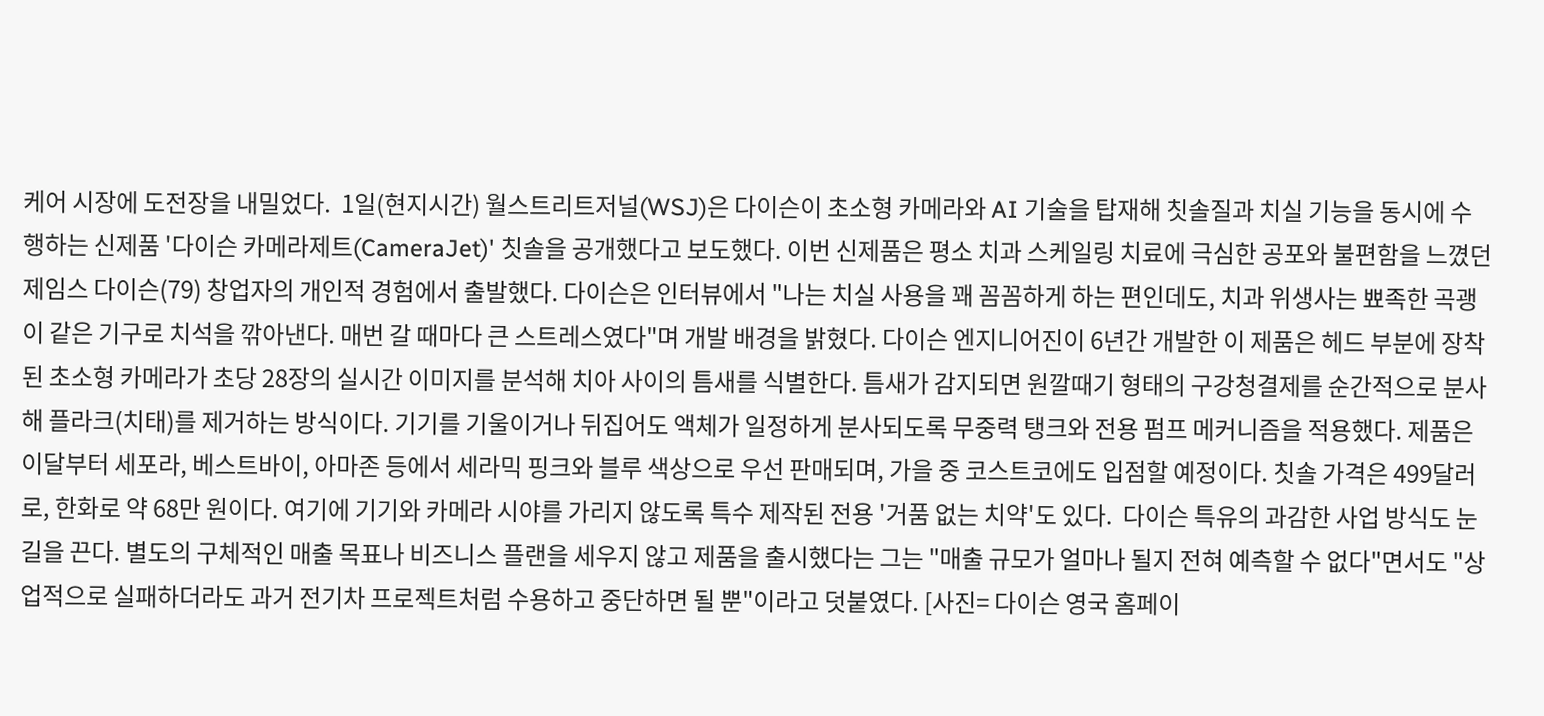케어 시장에 도전장을 내밀었다.  1일(현지시간) 월스트리트저널(WSJ)은 다이슨이 초소형 카메라와 AI 기술을 탑재해 칫솔질과 치실 기능을 동시에 수행하는 신제품 '다이슨 카메라제트(CameraJet)' 칫솔을 공개했다고 보도했다. 이번 신제품은 평소 치과 스케일링 치료에 극심한 공포와 불편함을 느꼈던 제임스 다이슨(79) 창업자의 개인적 경험에서 출발했다. 다이슨은 인터뷰에서 "나는 치실 사용을 꽤 꼼꼼하게 하는 편인데도, 치과 위생사는 뾰족한 곡괭이 같은 기구로 치석을 깎아낸다. 매번 갈 때마다 큰 스트레스였다"며 개발 배경을 밝혔다. 다이슨 엔지니어진이 6년간 개발한 이 제품은 헤드 부분에 장착된 초소형 카메라가 초당 28장의 실시간 이미지를 분석해 치아 사이의 틈새를 식별한다. 틈새가 감지되면 원깔때기 형태의 구강청결제를 순간적으로 분사해 플라크(치태)를 제거하는 방식이다. 기기를 기울이거나 뒤집어도 액체가 일정하게 분사되도록 무중력 탱크와 전용 펌프 메커니즘을 적용했다. 제품은 이달부터 세포라, 베스트바이, 아마존 등에서 세라믹 핑크와 블루 색상으로 우선 판매되며, 가을 중 코스트코에도 입점할 예정이다. 칫솔 가격은 499달러로, 한화로 약 68만 원이다. 여기에 기기와 카메라 시야를 가리지 않도록 특수 제작된 전용 '거품 없는 치약'도 있다.  다이슨 특유의 과감한 사업 방식도 눈길을 끈다. 별도의 구체적인 매출 목표나 비즈니스 플랜을 세우지 않고 제품을 출시했다는 그는 "매출 규모가 얼마나 될지 전혀 예측할 수 없다"면서도 "상업적으로 실패하더라도 과거 전기차 프로젝트처럼 수용하고 중단하면 될 뿐"이라고 덧붙였다. [사진= 다이슨 영국 홈페이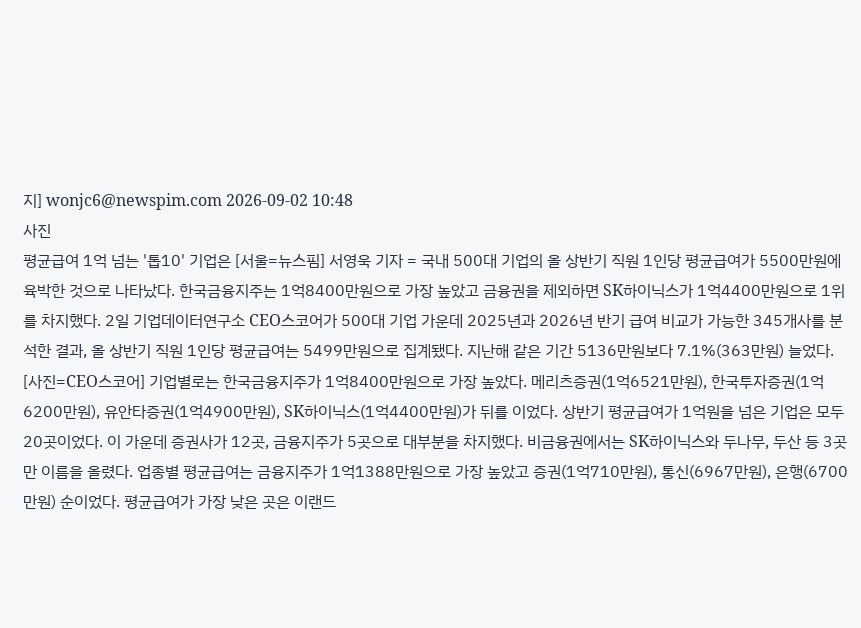지] wonjc6@newspim.com 2026-09-02 10:48
사진
평균급여 1억 넘는 '톱10' 기업은 [서울=뉴스핌] 서영욱 기자 = 국내 500대 기업의 올 상반기 직원 1인당 평균급여가 5500만원에 육박한 것으로 나타났다. 한국금융지주는 1억8400만원으로 가장 높았고 금융권을 제외하면 SK하이닉스가 1억4400만원으로 1위를 차지했다. 2일 기업데이터연구소 CEO스코어가 500대 기업 가운데 2025년과 2026년 반기 급여 비교가 가능한 345개사를 분석한 결과, 올 상반기 직원 1인당 평균급여는 5499만원으로 집계됐다. 지난해 같은 기간 5136만원보다 7.1%(363만원) 늘었다. [사진=CEO스코어] 기업별로는 한국금융지주가 1억8400만원으로 가장 높았다. 메리츠증권(1억6521만원), 한국투자증권(1억6200만원), 유안타증권(1억4900만원), SK하이닉스(1억4400만원)가 뒤를 이었다. 상반기 평균급여가 1억원을 넘은 기업은 모두 20곳이었다. 이 가운데 증권사가 12곳, 금융지주가 5곳으로 대부분을 차지했다. 비금융권에서는 SK하이닉스와 두나무, 두산 등 3곳만 이름을 올렸다. 업종별 평균급여는 금융지주가 1억1388만원으로 가장 높았고 증권(1억710만원), 통신(6967만원), 은행(6700만원) 순이었다. 평균급여가 가장 낮은 곳은 이랜드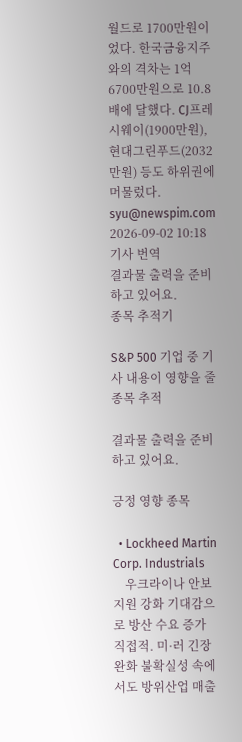월드로 1700만원이었다. 한국금융지주와의 격차는 1억6700만원으로 10.8배에 달했다. CJ프레시웨이(1900만원), 현대그린푸드(2032만원) 등도 하위권에 머물렀다. syu@newspim.com 2026-09-02 10:18
기사 번역
결과물 출력을 준비하고 있어요.
종목 추적기

S&P 500 기업 중 기사 내용이 영향을 줄 종목 추적

결과물 출력을 준비하고 있어요.

긍정 영향 종목

  • Lockheed Martin Corp. Industrials
    우크라이나 안보 지원 강화 기대감으로 방산 수요 증가 직접적. 미·러 긴장 완화 불확실성 속에서도 방위산업 매출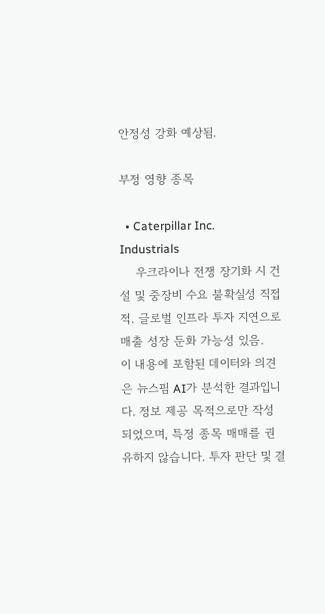안정성 강화 예상됨.

부정 영향 종목

  • Caterpillar Inc. Industrials
    우크라이나 전쟁 장기화 시 건설 및 중장비 수요 불확실성 직접적. 글로벌 인프라 투자 지연으로 매출 성장 둔화 가능성 있음.
이 내용에 포함된 데이터와 의견은 뉴스핌 AI가 분석한 결과입니다. 정보 제공 목적으로만 작성되었으며, 특정 종목 매매를 권유하지 않습니다. 투자 판단 및 결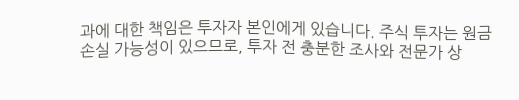과에 대한 책임은 투자자 본인에게 있습니다. 주식 투자는 원금 손실 가능성이 있으므로, 투자 전 충분한 조사와 전문가 상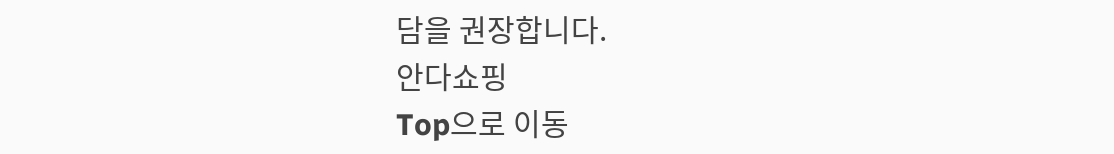담을 권장합니다.
안다쇼핑
Top으로 이동